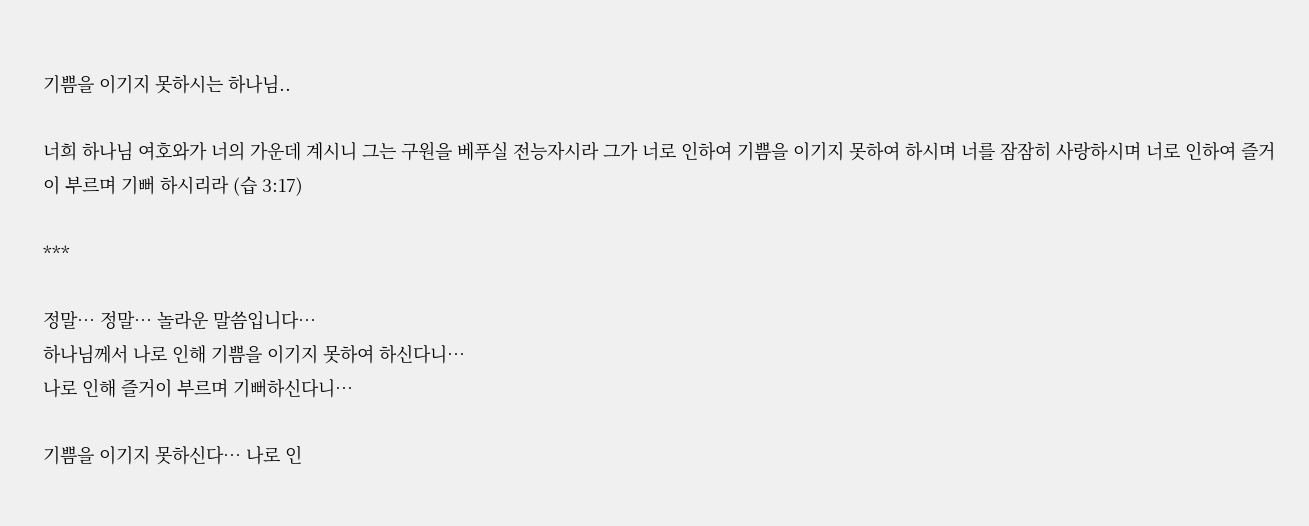기쁨을 이기지 못하시는 하나님..

너희 하나님 여호와가 너의 가운데 계시니 그는 구원을 베푸실 전능자시라 그가 너로 인하여 기쁨을 이기지 못하여 하시며 너를 잠잠히 사랑하시며 너로 인하여 즐거이 부르며 기뻐 하시리라 (습 3:17)

***

정말… 정말… 놀라운 말씀입니다…
하나님께서 나로 인해 기쁨을 이기지 못하여 하신다니…
나로 인해 즐거이 부르며 기뻐하신다니…

기쁨을 이기지 못하신다… 나로 인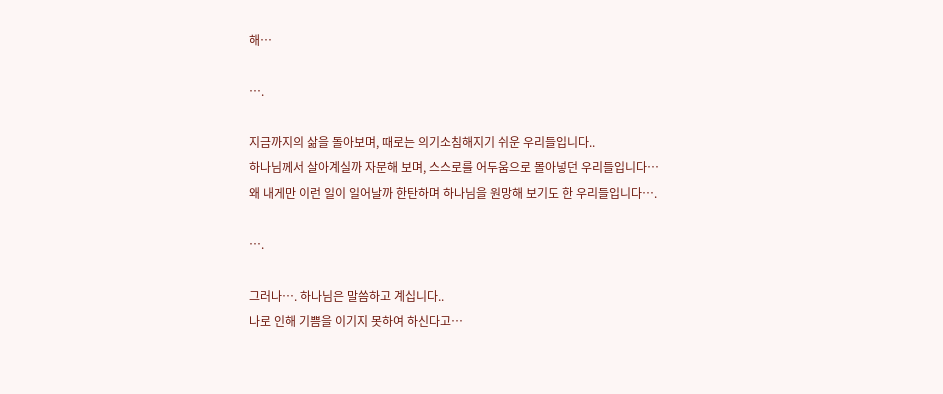해…

….

지금까지의 삶을 돌아보며, 때로는 의기소침해지기 쉬운 우리들입니다..
하나님께서 살아계실까 자문해 보며, 스스로를 어두움으로 몰아넣던 우리들입니다…
왜 내게만 이런 일이 일어날까 한탄하며 하나님을 원망해 보기도 한 우리들입니다….

….

그러나…. 하나님은 말씀하고 계십니다..
나로 인해 기쁨을 이기지 못하여 하신다고…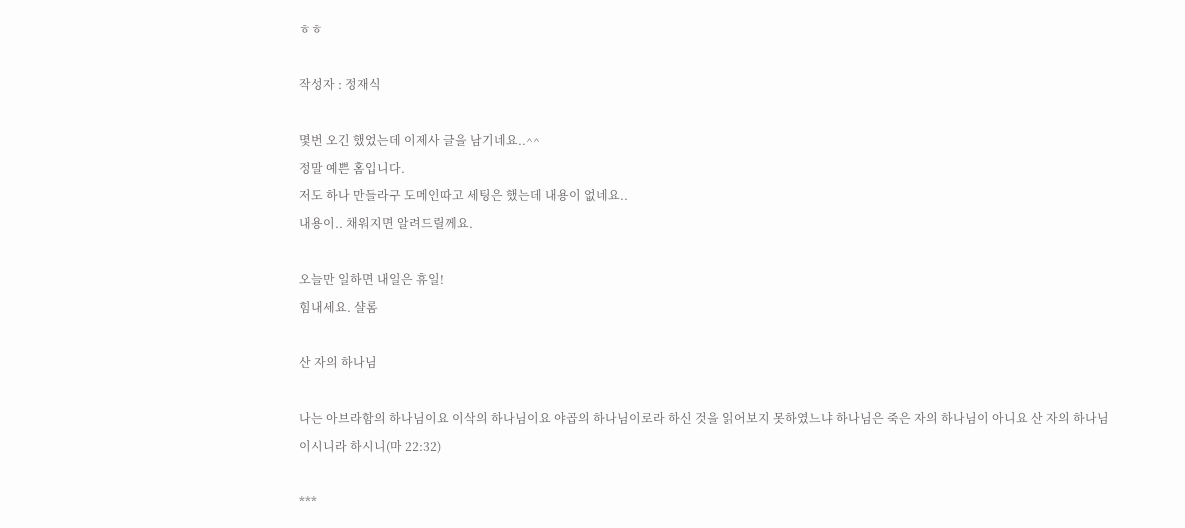ㅎㅎ

작성자 : 정재식

몇번 오긴 했었는데 이제사 글을 남기네요..^^
정말 예쁜 홈입니다.
저도 하나 만들라구 도메인따고 세팅은 했는데 내용이 없네요..
내용이.. 채워지면 알려드릴께요.

오늘만 일하면 내일은 휴일!
힘내세요. 샬롬

산 자의 하나님

나는 아브라함의 하나님이요 이삭의 하나님이요 야곱의 하나님이로라 하신 것을 읽어보지 못하였느냐 하나님은 죽은 자의 하나님이 아니요 산 자의 하나님이시니라 하시니(마 22:32)

***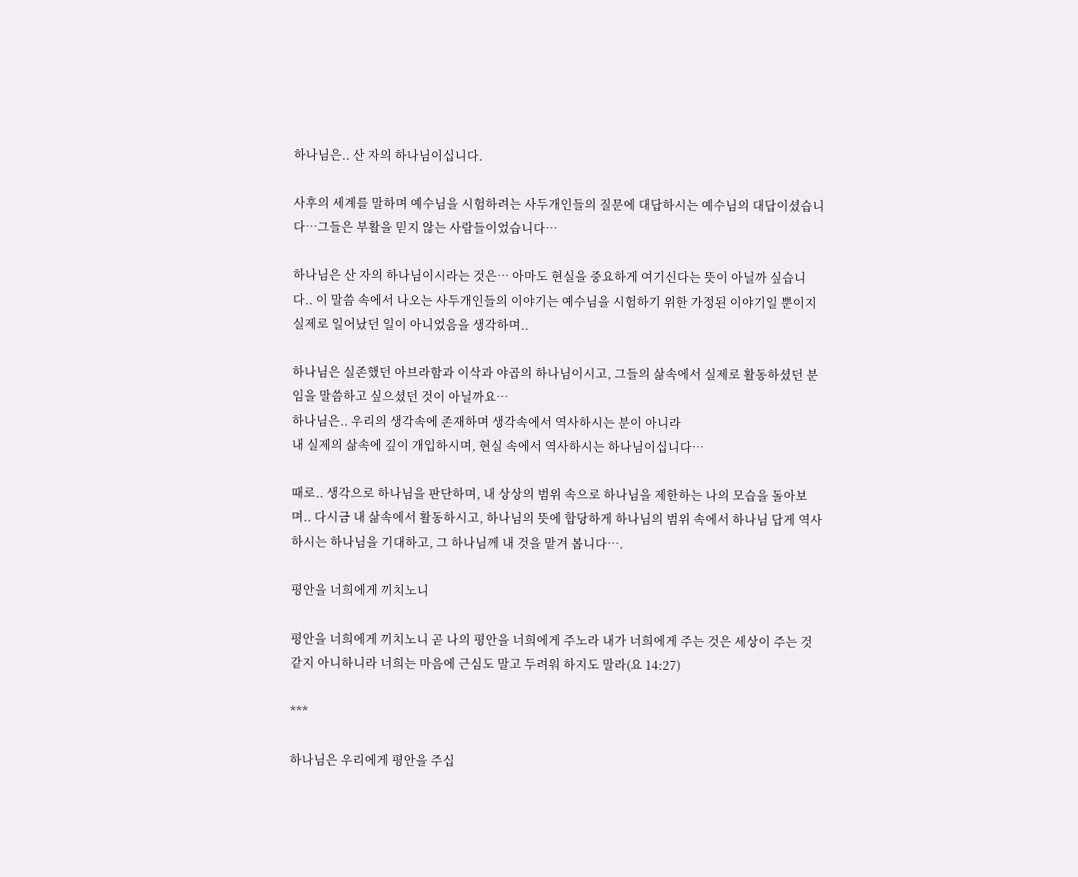하나님은.. 산 자의 하나님이십니다.

사후의 세계를 말하며 예수님을 시험하려는 사두개인들의 질문에 대답하시는 예수님의 대답이셨습니다…그들은 부활을 믿지 않는 사람들이었습니다…

하나님은 산 자의 하나님이시라는 것은… 아마도 현실을 중요하게 여기신다는 뜻이 아닐까 싶습니다.. 이 말씀 속에서 나오는 사두개인들의 이야기는 예수님을 시험하기 위한 가정된 이야기일 뿐이지 실제로 일어났던 일이 아니었음을 생각하며..

하나님은 실존했던 아브라함과 이삭과 야곱의 하나님이시고, 그들의 삶속에서 실제로 활동하셨던 분임을 말씀하고 싶으셨던 것이 아닐까요…
하나님은.. 우리의 생각속에 존재하며 생각속에서 역사하시는 분이 아니라
내 실제의 삶속에 깊이 개입하시며, 현실 속에서 역사하시는 하나님이십니다…

때로.. 생각으로 하나님을 판단하며, 내 상상의 범위 속으로 하나님을 제한하는 나의 모습을 돌아보며.. 다시금 내 삶속에서 활동하시고, 하나님의 뜻에 합당하게 하나님의 범위 속에서 하나님 답게 역사하시는 하나님을 기대하고, 그 하나님께 내 것을 맡겨 봅니다….

평안을 너희에게 끼치노니

평안을 너희에게 끼치노니 곧 나의 평안을 너희에게 주노라 내가 너희에게 주는 것은 세상이 주는 것 같지 아니하니라 너희는 마음에 근심도 말고 두려워 하지도 말라(요 14:27)

***

하나님은 우리에게 평안을 주십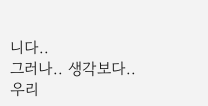니다..
그러나.. 생각보다.. 우리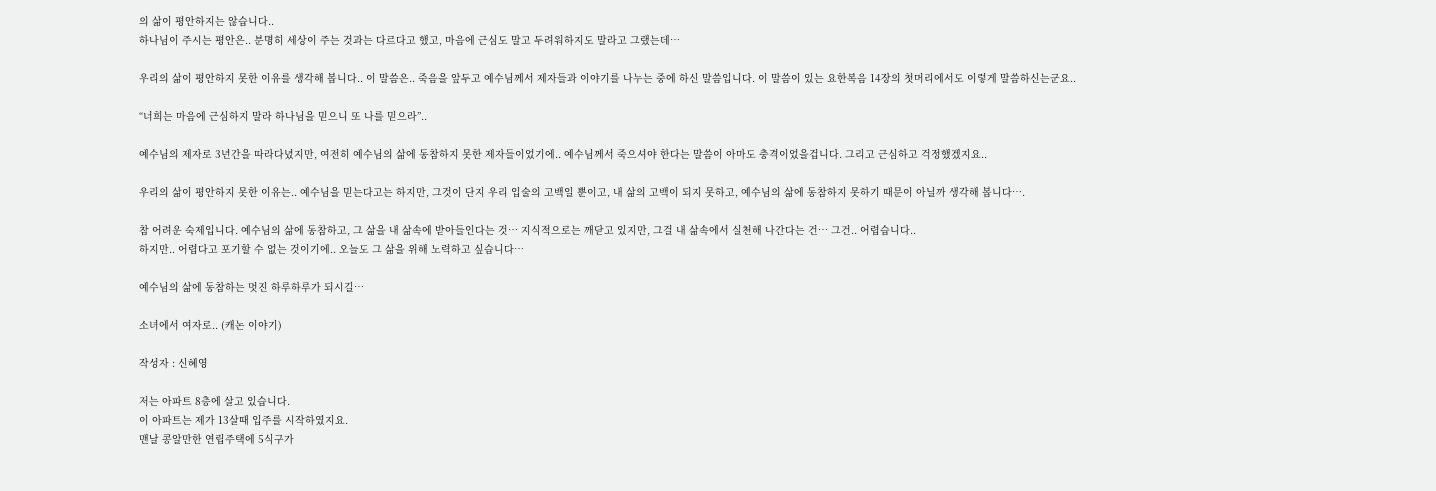의 삶이 평안하지는 않습니다..
하나님이 주시는 평안은.. 분명히 세상이 주는 것과는 다르다고 했고, 마음에 근심도 말고 두려워하지도 말라고 그랬는데…

우리의 삶이 평안하지 못한 이유를 생각해 봅니다.. 이 말씀은.. 죽음을 앞두고 예수님께서 제자들과 이야기를 나누는 중에 하신 말씀입니다. 이 말씀이 있는 요한복음 14장의 첫머리에서도 이렇게 말씀하신는군요..

“너희는 마음에 근심하지 말라 하나님을 믿으니 또 나를 믿으라”..

예수님의 제자로 3년간을 따라다녔지만, 여전히 예수님의 삶에 동참하지 못한 제자들이었기에.. 예수님께서 죽으셔야 한다는 말씀이 아마도 충격이었을겁니다. 그리고 근심하고 걱정했겠지요..

우리의 삶이 평안하지 못한 이유는.. 예수님을 믿는다고는 하지만, 그것이 단지 우리 입술의 고백일 뿐이고, 내 삶의 고백이 되지 못하고, 예수님의 삶에 동참하지 못하기 때문이 아닐까 생각해 봅니다….

참 어려운 숙제입니다. 예수님의 삶에 동참하고, 그 삶을 내 삶속에 받아들인다는 것… 지식적으로는 깨닫고 있지만, 그걸 내 삶속에서 실천해 나간다는 건… 그건.. 어렵습니다..
하지만.. 어렵다고 포기할 수 없는 것이기에.. 오늘도 그 삶을 위해 노력하고 싶습니다…

예수님의 삶에 동참하는 멋진 하루하루가 되시길…

소녀에서 여자로.. (캐논 이야기)

작성자 : 신혜영

저는 아파트 8층에 살고 있습니다.
이 아파트는 제가 13살때 입주를 시작하였지요.
맨날 콩알만한 연립주택에 5식구가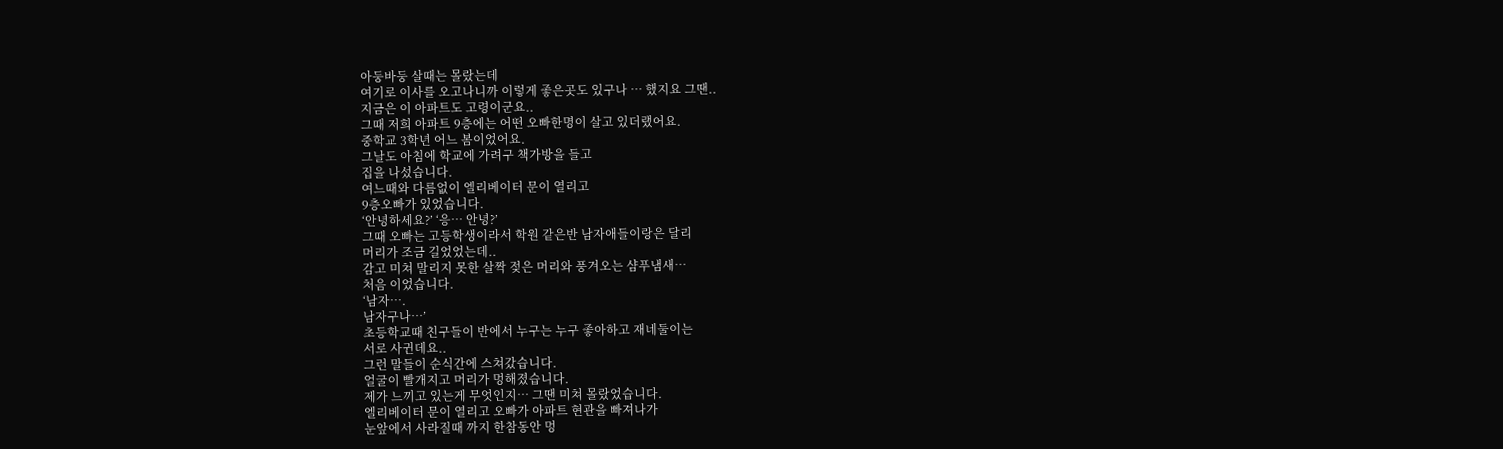아둥바둥 살때는 몰랐는데
여기로 이사를 오고나니까 이렇게 좋은곳도 있구나 … 했지요 그땐..
지금은 이 아파트도 고령이군요..
그때 저희 아파트 9층에는 어떤 오빠한명이 살고 있더랬어요.
중학교 3학년 어느 봄이었어요.
그날도 아침에 학교에 가려구 책가방을 들고
집을 나섰습니다.
여느때와 다름없이 엘리베이터 문이 열리고
9층오빠가 있었습니다.
‘안녕하세요?’ ‘응… 안녕?’
그때 오빠는 고등학생이라서 학원 같은반 남자애들이랑은 달리
머리가 조금 길었었는데..
감고 미쳐 말리지 못한 살짝 젖은 머리와 풍겨오는 샴푸냄새…
처음 이었습니다.
‘남자….
남자구나…’
초등학교때 친구들이 반에서 누구는 누구 좋아하고 재네둘이는
서로 사귄데요..
그런 말들이 순식간에 스쳐갔습니다.
얼굴이 빨개지고 머리가 멍해졌습니다.
제가 느끼고 있는게 무엇인지… 그땐 미쳐 몰랐었습니다.
엘리베이터 문이 열리고 오빠가 아파트 현관을 빠져나가
눈앞에서 사라질때 까지 한참동안 멍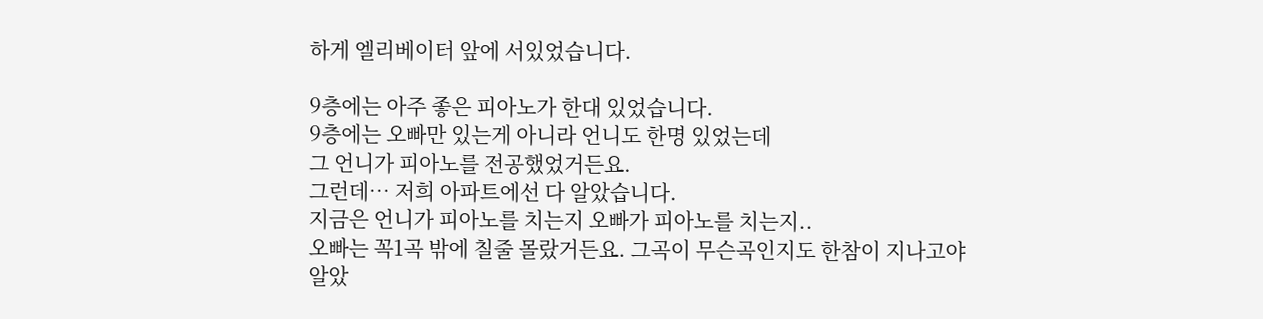하게 엘리베이터 앞에 서있었습니다.

9층에는 아주 좋은 피아노가 한대 있었습니다.
9층에는 오빠만 있는게 아니라 언니도 한명 있었는데
그 언니가 피아노를 전공했었거든요.
그런데… 저희 아파트에선 다 알았습니다.
지금은 언니가 피아노를 치는지 오빠가 피아노를 치는지..
오빠는 꼭1곡 밖에 칠줄 몰랐거든요. 그곡이 무슨곡인지도 한참이 지나고야
알았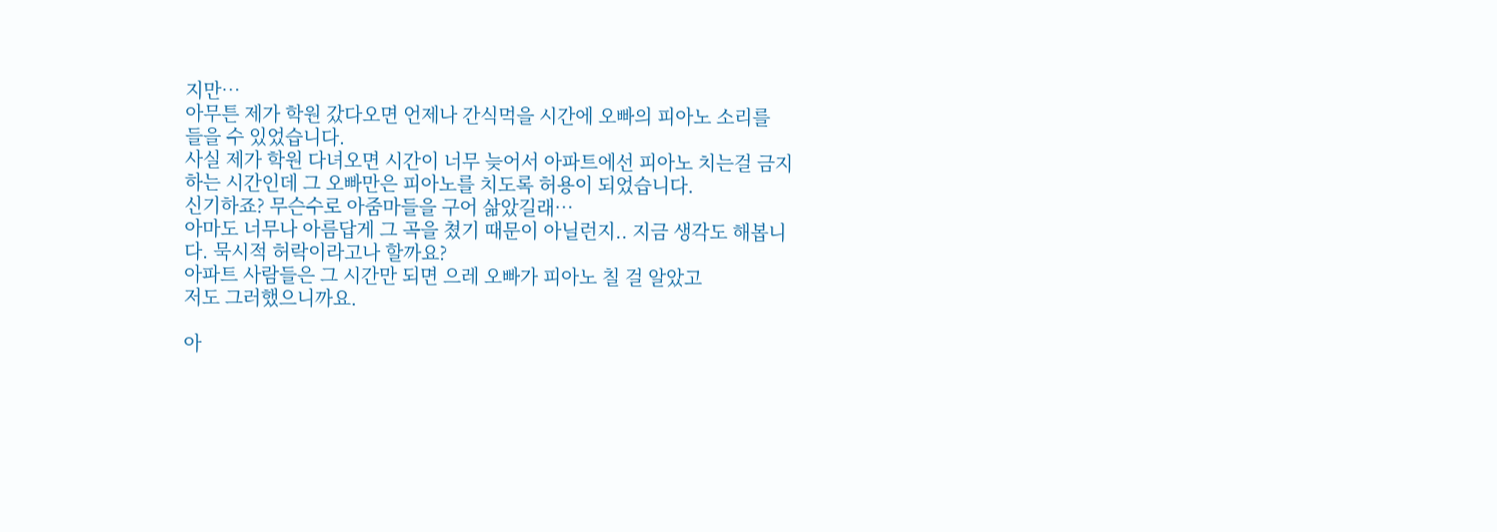지만…
아무튼 제가 학원 갔다오면 언제나 간식먹을 시간에 오빠의 피아노 소리를
들을 수 있었습니다.
사실 제가 학원 다녀오면 시간이 너무 늦어서 아파트에선 피아노 치는걸 금지하는 시간인데 그 오빠만은 피아노를 치도록 허용이 되었습니다.
신기하죠? 무슨수로 아줌마들을 구어 삶았길래…
아마도 너무나 아름답게 그 곡을 쳤기 때문이 아닐런지.. 지금 생각도 해봅니다. 묵시적 허락이라고나 할까요?
아파트 사람들은 그 시간만 되면 으레 오빠가 피아노 칠 걸 알았고
저도 그러했으니까요.

아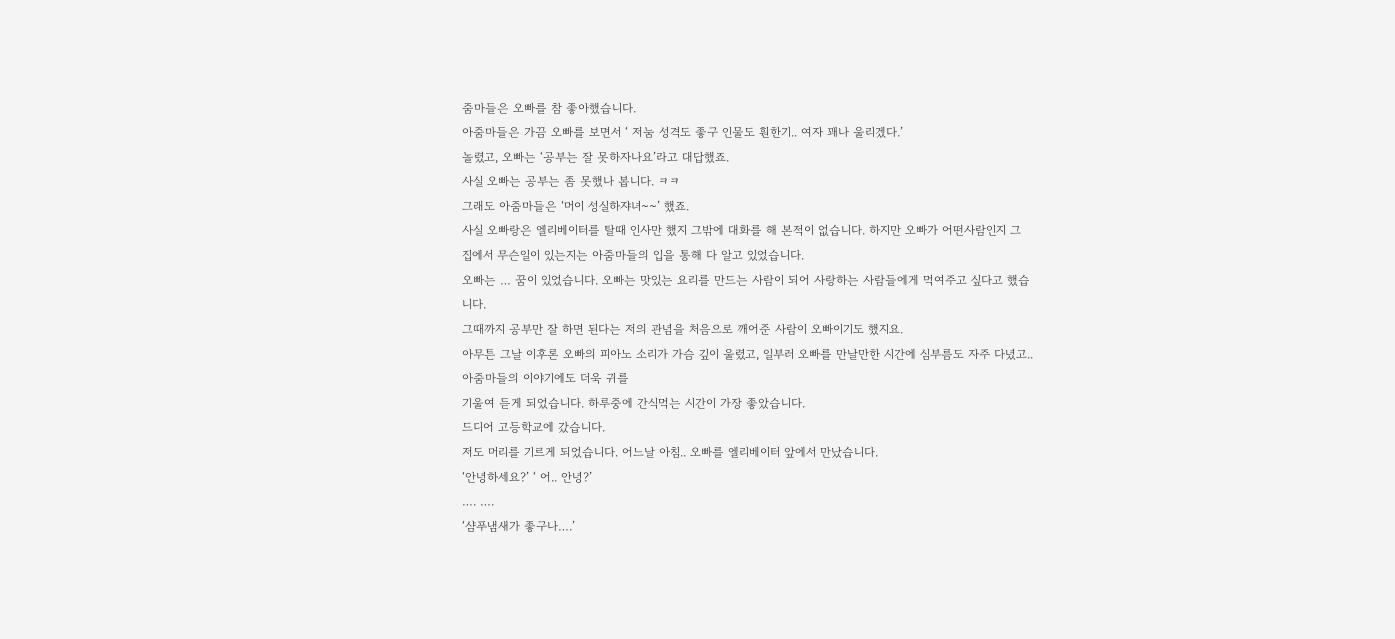줌마들은 오빠를 참 좋아했습니다.
아줌마들은 가끔 오빠를 보면서 ‘ 저눔 성격도 좋구 인물도 훤한기.. 여자 꽤나 울리겠다.’
놀렸고, 오빠는 ‘공부는 잘 못하자나요’라고 대답했죠.
사실 오빠는 공부는 좀 못했나 봅니다. ㅋㅋ
그래도 아줌마들은 ‘머이 성실하쟈녀~~’ 했죠.
사실 오빠랑은 엘리베이터를 탈때 인사만 했지 그밖에 대화를 해 본적이 없습니다. 하지만 오빠가 어떤사람인지 그 집에서 무슨일이 있는지는 아줌마들의 입을 통해 다 알고 있었습니다.
오빠는 … 꿈이 있었습니다. 오빠는 맛있는 요리를 만드는 사람이 되어 사랑하는 사람들에게 먹여주고 싶다고 했습니다.
그때까지 공부만 잘 하면 된다는 저의 관념을 처음으로 깨어준 사람이 오빠이기도 했지요.
아무튼 그날 이후론 오빠의 피아노 소리가 가슴 깊이 울렸고, 일부러 오빠를 만날만한 시간에 심부름도 자주 다녔고.. 아줌마들의 이야기에도 더욱 귀를
기울여 듣게 되었습니다. 하루중에 간식먹는 시간이 가장 좋았습니다.
드디어 고등학교에 갔습니다.
저도 머리를 기르게 되었습니다. 어느날 아침.. 오빠를 엘리베이터 앞에서 만났습니다.
‘안녕하세요?’ ‘ 어.. 안녕?’
…. ….
‘샴푸냄새가 좋구나….’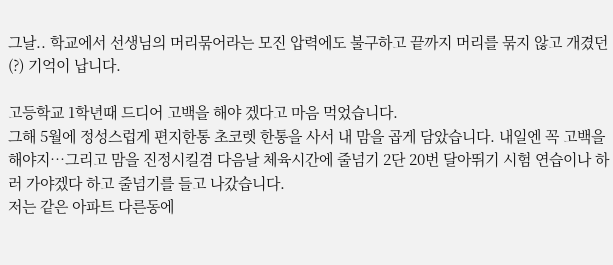그날.. 학교에서 선생님의 머리묶어라는 모진 압력에도 불구하고 끝까지 머리를 묶지 않고 개겼던(?) 기억이 납니다.

고등학교 1학년때 드디어 고백을 해야 겠다고 마음 먹었습니다.
그해 5월에 정성스럽게 편지한통 초코렛 한통을 사서 내 맘을 곱게 담았습니다. 내일엔 꼭 고백을 해야지…그리고 맘을 진정시킬겸 다음날 체육시간에 줄넘기 2단 20번 달아뛰기 시험 연습이나 하러 가야겠다 하고 줄넘기를 들고 나갔습니다.
저는 같은 아파트 다른동에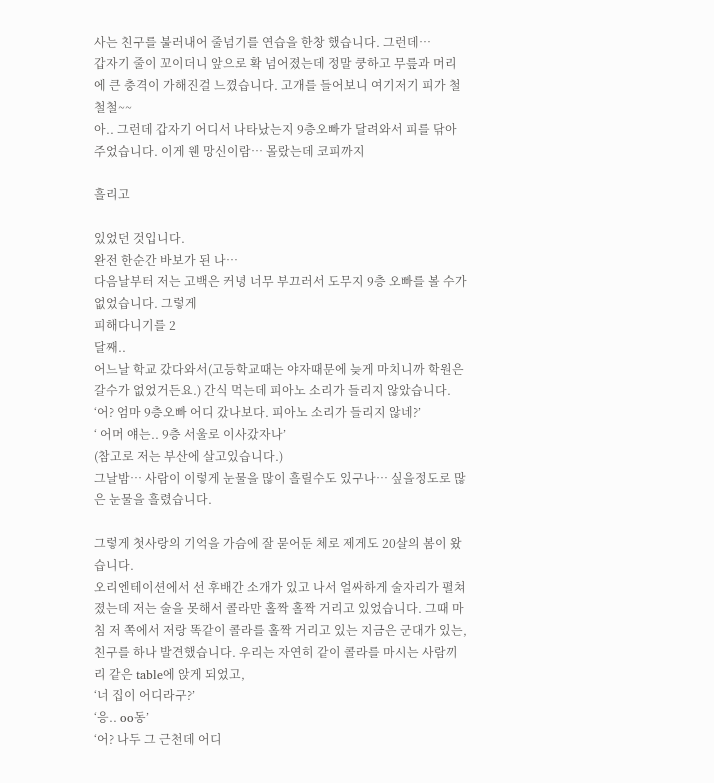사는 친구를 불러내어 줄넘기를 연습을 한창 했습니다. 그런데…
갑자기 줄이 꼬이더니 앞으로 확 넘어졌는데 정말 쿵하고 무릎과 머리에 큰 충격이 가해진걸 느꼈습니다. 고개를 들어보니 여기저기 피가 철철철~~
아.. 그런데 갑자기 어디서 나타났는지 9층오빠가 달려와서 피를 닦아 주었습니다. 이게 웬 망신이람… 몰랐는데 코피까지

흘리고

있었던 것입니다.
완전 한순간 바보가 된 나…
다음날부터 저는 고백은 커녕 너무 부끄러서 도무지 9층 오빠를 볼 수가 없었습니다. 그렇게
피해다니기를 2
달째..
어느날 학교 갔다와서(고등학교때는 야자때문에 늦게 마치니까 학원은 갈수가 없었거든요.) 간식 먹는데 피아노 소리가 들리지 않았습니다.
‘어? 엄마 9층오빠 어디 갔나보다. 피아노 소리가 들리지 않네?’
‘ 어머 얘는.. 9층 서울로 이사갔자나’
(참고로 저는 부산에 살고있습니다.)
그날밤… 사람이 이렇게 눈물을 많이 흘릴수도 있구나… 싶을정도로 많은 눈물을 흘렸습니다.

그렇게 첫사랑의 기억을 가슴에 잘 묻어둔 체로 제게도 20살의 봄이 왔습니다.
오리엔테이션에서 선 후배간 소개가 있고 나서 얼싸하게 술자리가 펼쳐졌는데 저는 술을 못해서 콜라만 홀짝 홀짝 거리고 있었습니다. 그때 마침 저 쪽에서 저랑 똑같이 콜라를 홀짝 거리고 있는 지금은 군대가 있는, 친구를 하나 발견했습니다. 우리는 자연히 같이 콜라를 마시는 사람끼리 같은 table에 앉게 되었고,
‘너 집이 어디라구?’
‘응.. oo동’
‘어? 나두 그 근천데 어디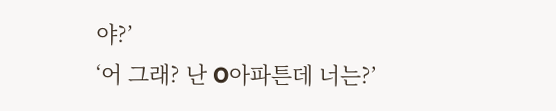야?’
‘어 그래? 난 O아파튼데 너는?’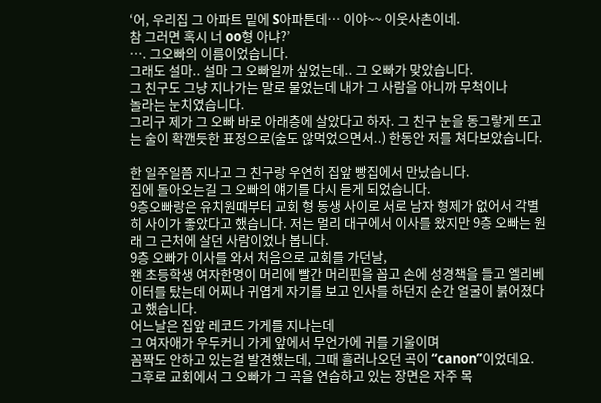‘어, 우리집 그 아파트 밑에 S아파튼데… 이야~~ 이웃사촌이네.
참 그러면 혹시 너 oo형 아냐?’
…. 그오빠의 이름이었습니다.
그래도 설마.. 설마 그 오빠일까 싶었는데.. 그 오빠가 맞았습니다.
그 친구도 그냥 지나가는 말로 물었는데 내가 그 사람을 아니까 무척이나
놀라는 눈치였습니다.
그리구 제가 그 오빠 바로 아래층에 살았다고 하자. 그 친구 눈을 동그랗게 뜨고는 술이 확깬듯한 표정으로(술도 않먹었으면서..) 한동안 저를 쳐다보았습니다.

한 일주일쯤 지나고 그 친구랑 우연히 집앞 빵집에서 만났습니다.
집에 돌아오는길 그 오빠의 얘기를 다시 듣게 되었습니다.
9층오빠랑은 유치원때부터 교회 형 동생 사이로 서로 남자 형제가 없어서 각별히 사이가 좋았다고 했습니다. 저는 멀리 대구에서 이사를 왔지만 9층 오빠는 원래 그 근처에 살던 사람이었나 봅니다.
9층 오빠가 이사를 와서 처음으로 교회를 가던날,
왠 초등학생 여자한명이 머리에 빨간 머리핀을 꼽고 손에 성경책을 들고 엘리베이터를 탔는데 어찌나 귀엽게 자기를 보고 인사를 하던지 순간 얼굴이 붉어졌다고 했습니다.
어느날은 집앞 레코드 가게를 지나는데
그 여자애가 우두커니 가게 앞에서 무언가에 귀를 기울이며
꼼짝도 안하고 있는걸 발견했는데, 그때 흘러나오던 곡이 “canon”이었데요.
그후로 교회에서 그 오빠가 그 곡을 연습하고 있는 장면은 자주 목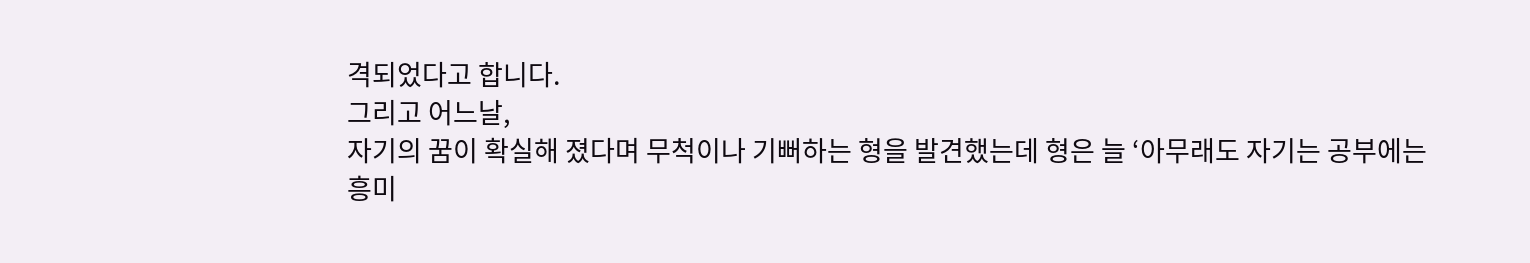격되었다고 합니다.
그리고 어느날,
자기의 꿈이 확실해 졌다며 무척이나 기뻐하는 형을 발견했는데 형은 늘 ‘아무래도 자기는 공부에는 흥미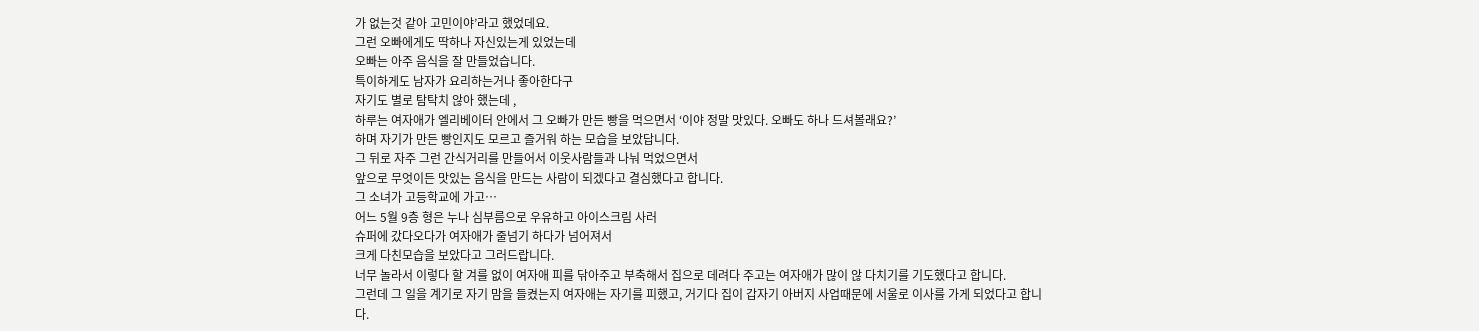가 없는것 같아 고민이야’라고 했었데요.
그런 오빠에게도 딱하나 자신있는게 있었는데
오빠는 아주 음식을 잘 만들었습니다.
특이하게도 남자가 요리하는거나 좋아한다구
자기도 별로 탐탁치 않아 했는데 ,
하루는 여자애가 엘리베이터 안에서 그 오빠가 만든 빵을 먹으면서 ‘이야 정말 맛있다. 오빠도 하나 드셔볼래요?’
하며 자기가 만든 빵인지도 모르고 즐거워 하는 모습을 보았답니다.
그 뒤로 자주 그런 간식거리를 만들어서 이웃사람들과 나눠 먹었으면서
앞으로 무엇이든 맛있는 음식을 만드는 사람이 되겠다고 결심했다고 합니다.
그 소녀가 고등학교에 가고…
어느 5월 9층 형은 누나 심부름으로 우유하고 아이스크림 사러
슈퍼에 갔다오다가 여자애가 줄넘기 하다가 넘어져서
크게 다친모습을 보았다고 그러드랍니다.
너무 놀라서 이렇다 할 겨를 없이 여자애 피를 닦아주고 부축해서 집으로 데려다 주고는 여자애가 많이 않 다치기를 기도했다고 합니다.
그런데 그 일을 계기로 자기 맘을 들켰는지 여자애는 자기를 피했고, 거기다 집이 갑자기 아버지 사업때문에 서울로 이사를 가게 되었다고 합니다.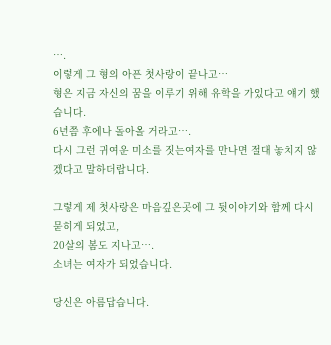….
이렇게 그 형의 아픈 첫사랑이 끝나고…
형은 지금 자신의 꿈을 이루기 위해 유학을 가있다고 얘기 했습니다.
6년쯤 후에나 돌아올 거라고….
다시 그런 귀여운 미소를 짓는여자를 만나면 절대 놓치지 않겠다고 말하더랍니다.

그렇게 제 첫사랑은 마음깊은곳에 그 뒷이야기와 함께 다시 묻히게 되었고,
20살의 봄도 지나고….
소녀는 여자가 되었습니다.

당신은 아름답습니다.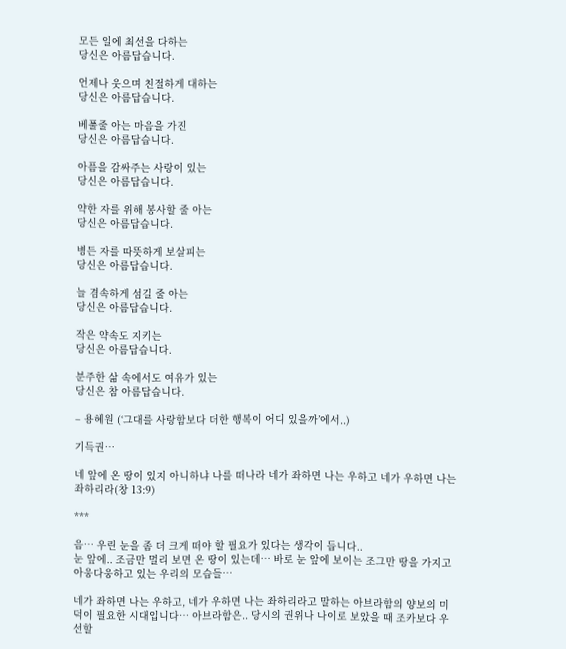모든 일에 최선을 다하는
당신은 아름답습니다.

언제나 웃으며 친절하게 대하는
당신은 아름답습니다.

베풀줄 아는 마음을 가진
당신은 아름답습니다.

아픔을 감싸주는 사랑이 있는
당신은 아름답습니다.

약한 자를 위해 봉사할 줄 아는
당신은 아름답습니다.

병든 자를 따뜻하게 보살피는
당신은 아름답습니다.

늘 겸속하게 섬길 줄 아는
당신은 아름답습니다.

작은 약속도 지키는
당신은 아름답습니다.

분주한 삶 속에서도 여유가 있는
당신은 참 아름답습니다.

– 용혜원 (‘그대를 사랑함보다 더한 행복이 어디 있을까’에서..)

기득권…

네 앞에 온 땅이 있지 아니하냐 나를 떠나라 네가 좌하면 나는 우하고 네가 우하면 나는 좌하리라(창 13:9)

***

음… 우린 눈을 좀 더 크게 떠야 할 필요가 있다는 생각이 듭니다..
눈 앞에.. 조금만 멀리 보면 온 땅이 있는데… 바로 눈 앞에 보이는 조그만 땅을 가지고 아웅다웅하고 있는 우리의 모습들…

네가 좌하면 나는 우하고, 네가 우하면 나는 좌하리라고 말하는 아브라함의 양보의 미덕이 필요한 시대입니다… 아브라함은.. 당시의 권위나 나이로 보았을 때 조카보다 우선할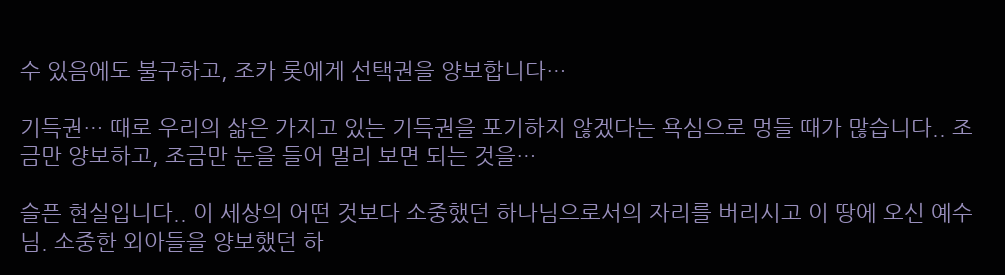수 있음에도 불구하고, 조카 롯에게 선택권을 양보합니다…

기득권… 때로 우리의 삶은 가지고 있는 기득권을 포기하지 않겠다는 욕심으로 멍들 때가 많습니다.. 조금만 양보하고, 조금만 눈을 들어 멀리 보면 되는 것을…

슬픈 현실입니다.. 이 세상의 어떤 것보다 소중했던 하나님으로서의 자리를 버리시고 이 땅에 오신 예수님. 소중한 외아들을 양보했던 하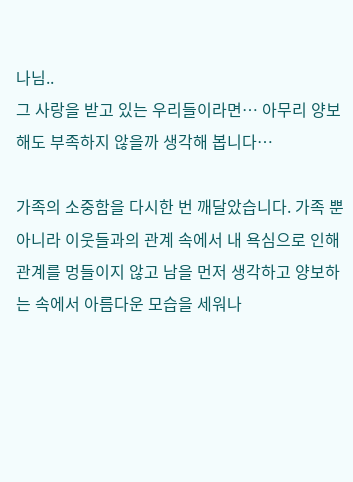나님..
그 사랑을 받고 있는 우리들이라면… 아무리 양보해도 부족하지 않을까 생각해 봅니다…

가족의 소중함을 다시한 번 깨달았습니다. 가족 뿐 아니라 이웃들과의 관계 속에서 내 욕심으로 인해 관계를 멍들이지 않고 남을 먼저 생각하고 양보하는 속에서 아름다운 모습을 세워나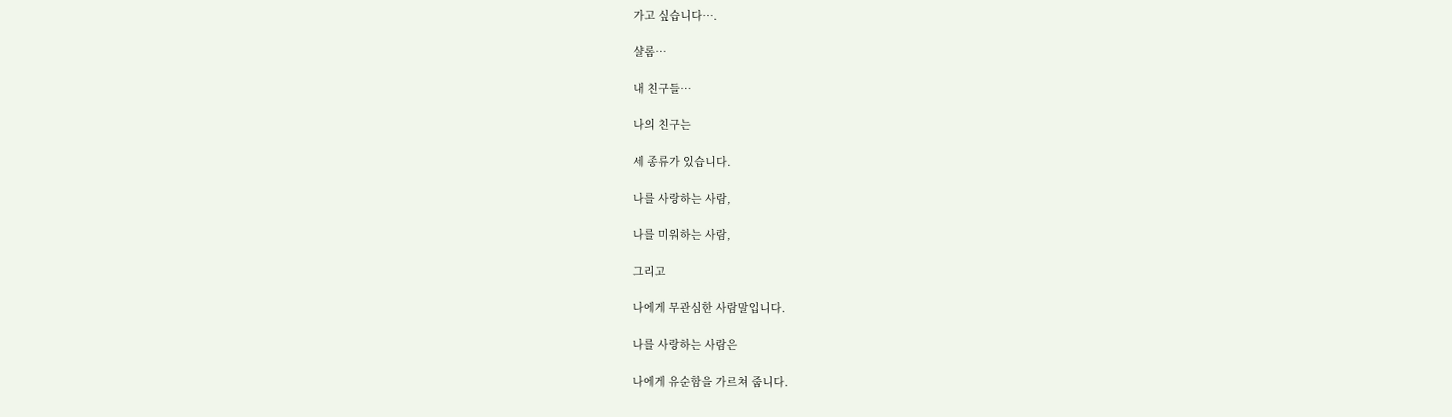가고 싶습니다….

샬롬…

내 친구들…

나의 친구는

세 종류가 있습니다.

나를 사랑하는 사람,

나를 미워하는 사람,

그리고

나에게 무관심한 사람말입니다.

나를 사랑하는 사람은

나에게 유순함을 가르쳐 줍니다.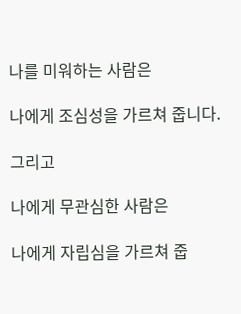나를 미워하는 사람은

나에게 조심성을 가르쳐 줍니다.

그리고

나에게 무관심한 사람은

나에게 자립심을 가르쳐 줍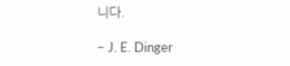니다.

– J. E. Dinger